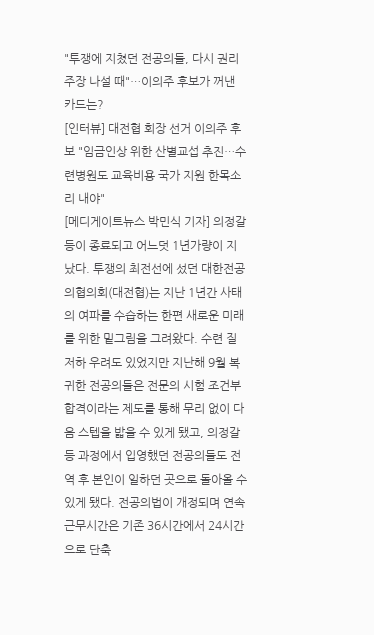"투쟁에 지쳤던 전공의들, 다시 권리 주장 나설 때"…이의주 후보가 꺼낸 카드는?
[인터뷰] 대전협 회장 선거 이의주 후보 "임금인상 위한 산별교섭 추진…수련병원도 교육비용 국가 지원 한목소리 내야"
[메디게이트뉴스 박민식 기자] 의정갈등이 종료되고 어느덧 1년가량이 지났다. 투쟁의 최전선에 섰던 대한전공의협의회(대전협)는 지난 1년간 사태의 여파를 수습하는 한편 새로운 미래를 위한 밑그림을 그려왔다. 수련 질 저하 우려도 있었지만 지난해 9월 복귀한 전공의들은 전문의 시험 조건부 합격이라는 제도를 통해 무리 없이 다음 스텝을 밟을 수 있게 됐고, 의정갈등 과정에서 입영했던 전공의들도 전역 후 본인이 일하던 곳으로 돌아올 수 있게 됐다. 전공의법이 개정되며 연속근무시간은 기존 36시간에서 24시간으로 단축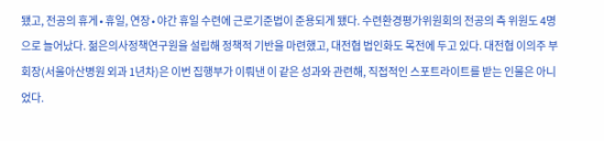됐고, 전공의 휴게∙휴일, 연장∙야간 휴일 수련에 근로기준법이 준용되게 됐다. 수련환경평가위원회의 전공의 측 위원도 4명으로 늘어났다. 젊은의사정책연구원을 설립해 정책적 기반을 마련했고, 대전협 법인화도 목전에 두고 있다. 대전협 이의주 부회장(서울아산병원 외과 1년차)은 이번 집행부가 이뤄낸 이 같은 성과와 관련해, 직접적인 스포트라이트를 받는 인물은 아니었다.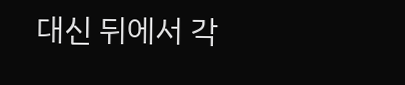대신 뒤에서 각